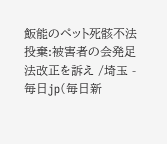飯能のペット死骸不法投棄:被害者の会発足 法改正を訴え /埼玉 - 毎日jp(毎日新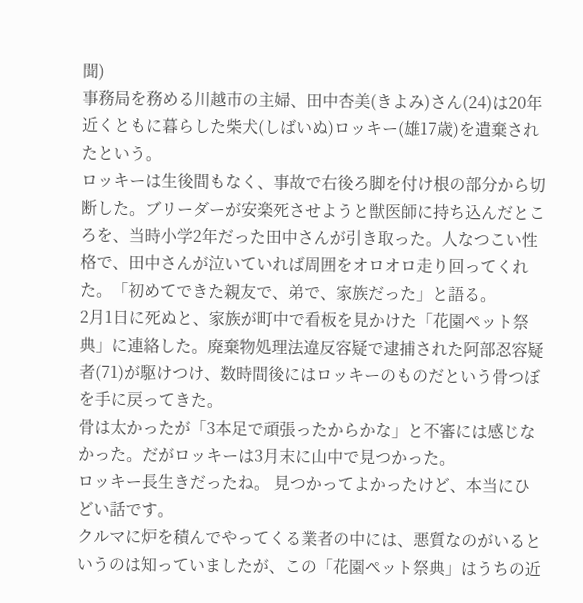聞)
事務局を務める川越市の主婦、田中杏美(きよみ)さん(24)は20年近くともに暮らした柴犬(しばいぬ)ロッキー(雄17歳)を遺棄されたという。
ロッキーは生後間もなく、事故で右後ろ脚を付け根の部分から切断した。ブリーダーが安楽死させようと獣医師に持ち込んだところを、当時小学2年だった田中さんが引き取った。人なつこい性格で、田中さんが泣いていれば周囲をオロオロ走り回ってくれた。「初めてできた親友で、弟で、家族だった」と語る。
2月1日に死ぬと、家族が町中で看板を見かけた「花園ペット祭典」に連絡した。廃棄物処理法違反容疑で逮捕された阿部忍容疑者(71)が駆けつけ、数時間後にはロッキーのものだという骨つぼを手に戻ってきた。
骨は太かったが「3本足で頑張ったからかな」と不審には感じなかった。だがロッキーは3月末に山中で見つかった。
ロッキー長生きだったね。 見つかってよかったけど、本当にひどい話です。
クルマに炉を積んでやってくる業者の中には、悪質なのがいるというのは知っていましたが、この「花園ペット祭典」はうちの近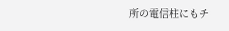所の電信柱にもチ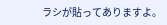ラシが貼ってありますよ。